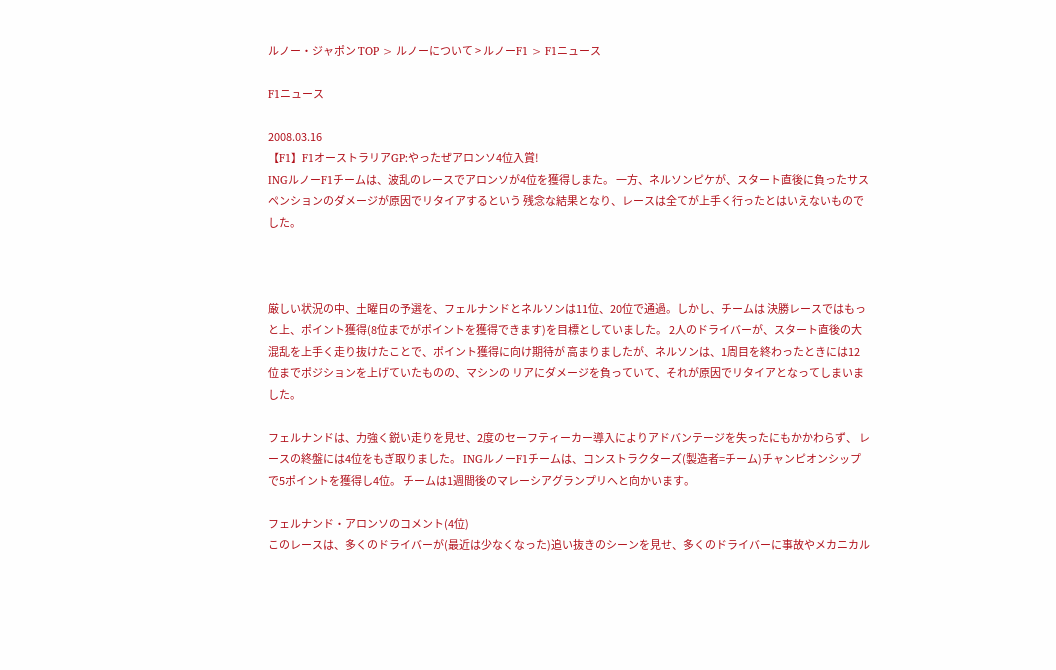ルノー・ジャポン TOP > ルノーについて > ルノーF1 > F1ニュース

F1ニュース

2008.03.16
【F1】F1オーストラリアGP:やったぜアロンソ4位入賞!
INGルノーF1チームは、波乱のレースでアロンソが4位を獲得しまた。 一方、ネルソンピケが、スタート直後に負ったサスペンションのダメージが原因でリタイアするという 残念な結果となり、レースは全てが上手く行ったとはいえないものでした。



厳しい状況の中、土曜日の予選を、フェルナンドとネルソンは11位、20位で通過。しかし、チームは 決勝レースではもっと上、ポイント獲得(8位までがポイントを獲得できます)を目標としていました。 2人のドライバーが、スタート直後の大混乱を上手く走り抜けたことで、ポイント獲得に向け期待が 高まりましたが、ネルソンは、1周目を終わったときには12位までポジションを上げていたものの、マシンの リアにダメージを負っていて、それが原因でリタイアとなってしまいました。

フェルナンドは、力強く鋭い走りを見せ、2度のセーフティーカー導入によりアドバンテージを失ったにもかかわらず、 レースの終盤には4位をもぎ取りました。 INGルノーF1チームは、コンストラクターズ(製造者=チーム)チャンピオンシップで5ポイントを獲得し4位。 チームは1週間後のマレーシアグランプリへと向かいます。

フェルナンド・アロンソのコメント(4位)
このレースは、多くのドライバーが(最近は少なくなった)追い抜きのシーンを見せ、多くのドライバーに事故やメカニカル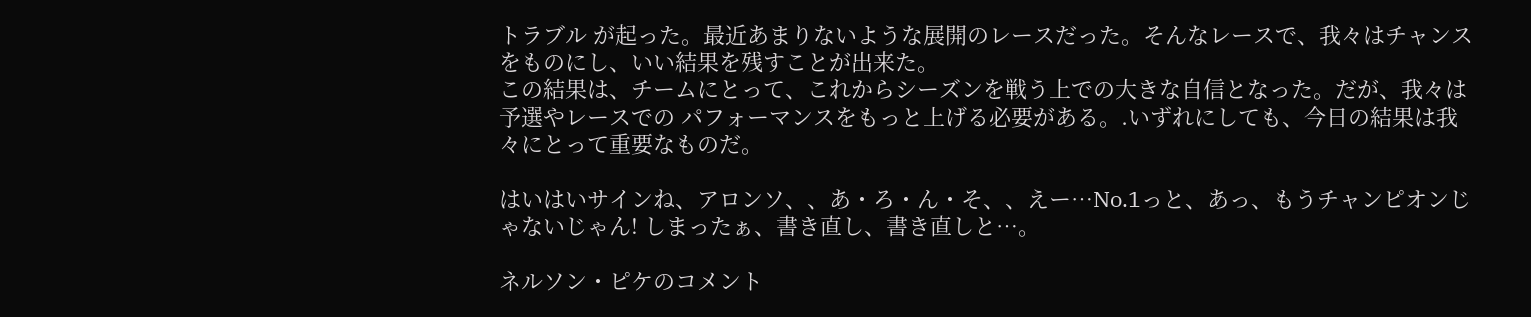トラブル が起った。最近あまりないような展開のレースだった。そんなレースで、我々はチャンスをものにし、いい結果を残すことが出来た。
この結果は、チームにとって、これからシーズンを戦う上での大きな自信となった。だが、我々は予選やレースでの パフォーマンスをもっと上げる必要がある。.いずれにしても、今日の結果は我々にとって重要なものだ。

はいはいサインね、アロンソ、、あ・ろ・ん・そ、、えー…No.1っと、あっ、もうチャンピオンじゃないじゃん! しまったぁ、書き直し、書き直しと…。

ネルソン・ピケのコメント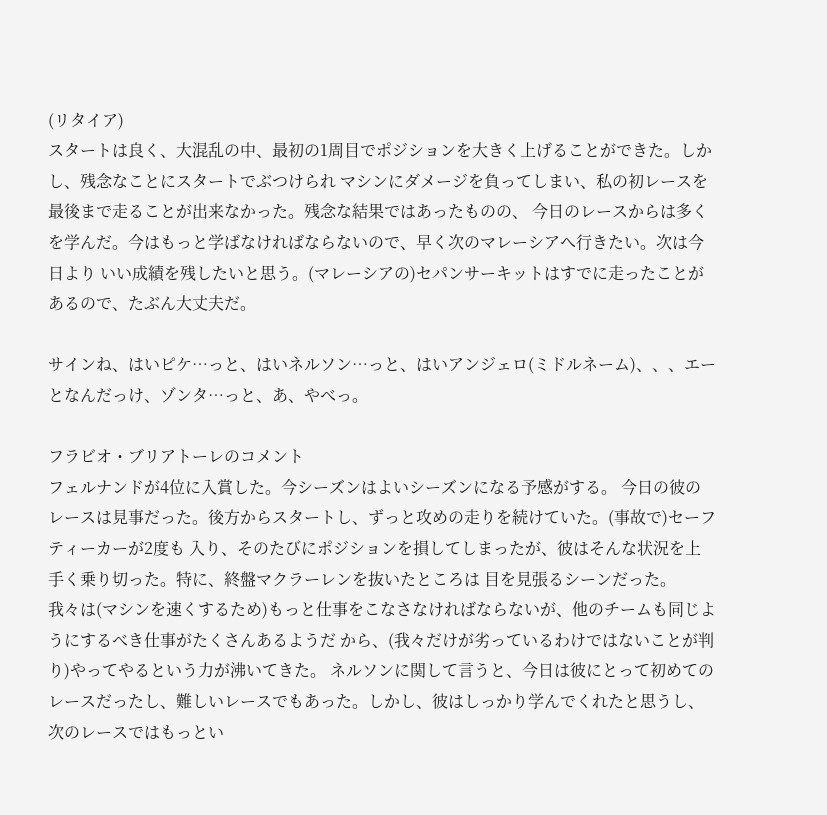(リタイア)
スタートは良く、大混乱の中、最初の1周目でポジションを大きく上げることができた。しかし、残念なことにスタートでぶつけられ マシンにダメージを負ってしまい、私の初レースを最後まで走ることが出来なかった。残念な結果ではあったものの、 今日のレースからは多くを学んだ。今はもっと学ばなければならないので、早く次のマレーシアへ行きたい。次は今日より いい成績を残したいと思う。(マレーシアの)セパンサーキットはすでに走ったことがあるので、たぶん大丈夫だ。

サインね、はいピケ…っと、はいネルソン…っと、はいアンジェロ(ミドルネーム)、、、エーとなんだっけ、ゾンタ…っと、あ、やべっ。

フラビオ・ブリアトーレのコメント
フェルナンドが4位に入賞した。今シーズンはよいシーズンになる予感がする。 今日の彼のレースは見事だった。後方からスタートし、ずっと攻めの走りを続けていた。(事故で)セーフティーカーが2度も 入り、そのたびにポジションを損してしまったが、彼はそんな状況を上手く乗り切った。特に、終盤マクラーレンを抜いたところは 目を見張るシーンだった。
我々は(マシンを速くするため)もっと仕事をこなさなければならないが、他のチームも同じようにするべき仕事がたくさんあるようだ から、(我々だけが劣っているわけではないことが判り)やってやるという力が沸いてきた。 ネルソンに関して言うと、今日は彼にとって初めてのレースだったし、難しいレースでもあった。しかし、彼はしっかり学んでくれたと思うし、次のレースではもっとい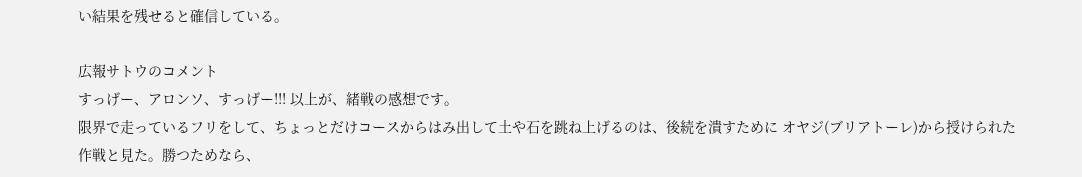い結果を残せると確信している。

広報サトウのコメント
すっげー、アロンソ、すっげー!!! 以上が、緒戦の感想です。
限界で走っているフリをして、ちょっとだけコースからはみ出して土や石を跳ね上げるのは、後続を潰すために オヤジ(ブリアトーレ)から授けられた作戦と見た。勝つためなら、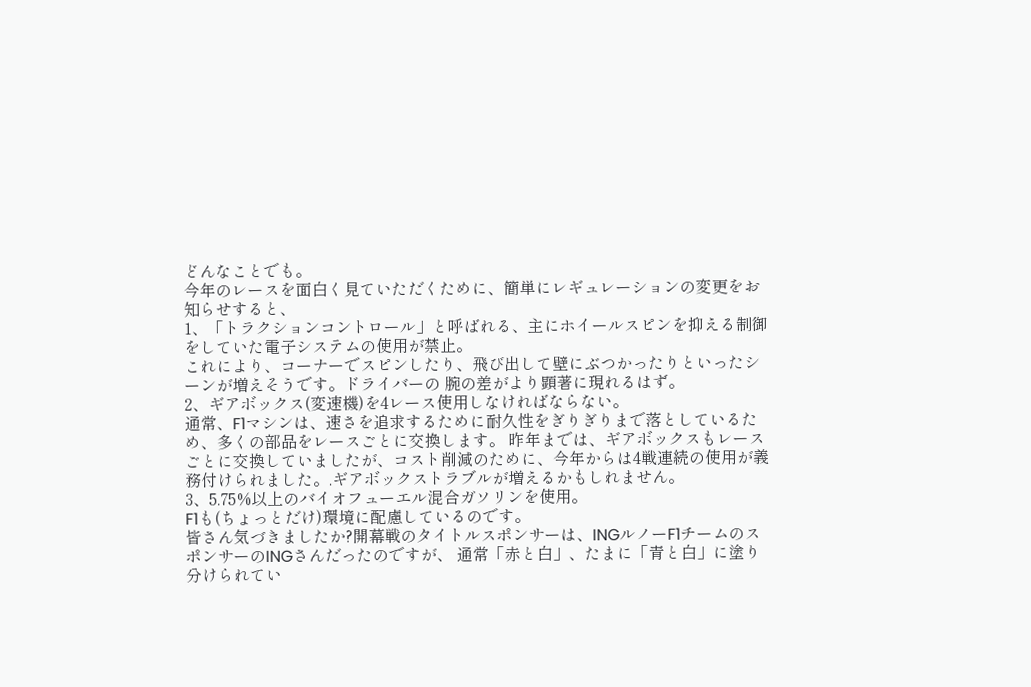どんなことでも。
今年のレースを面白く見ていただくために、簡単にレギュレーションの変更をお知らせすると、
1、「トラクションコントロール」と呼ばれる、主にホイールスピンを抑える制御をしていた電子システムの使用が禁止。
これにより、コーナーでスピンしたり、飛び出して壁にぶつかったりといったシーンが増えそうです。ドライバーの 腕の差がより顕著に現れるはず。
2、ギアボックス(変速機)を4レース使用しなければならない。
通常、F1マシンは、速さを追求するために耐久性をぎりぎりまで落としているため、多くの部品をレースごとに交換します。 昨年までは、ギアボックスもレースごとに交換していましたが、コスト削減のために、今年からは4戦連続の使用が義務付けられました。.ギアボックストラブルが増えるかもしれません。
3、5.75%以上のバイオフューエル混合ガソリンを使用。
F1も(ちょっとだけ)環境に配慮しているのです。
皆さん気づきましたか?開幕戦のタイトルスポンサーは、INGルノーF1チームのスポンサーのINGさんだったのですが、 通常「赤と白」、たまに「青と白」に塗り分けられてい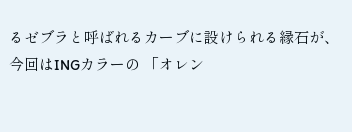るゼブラと呼ばれるカーブに設けられる縁石が、今回はINGカラーの 「オレン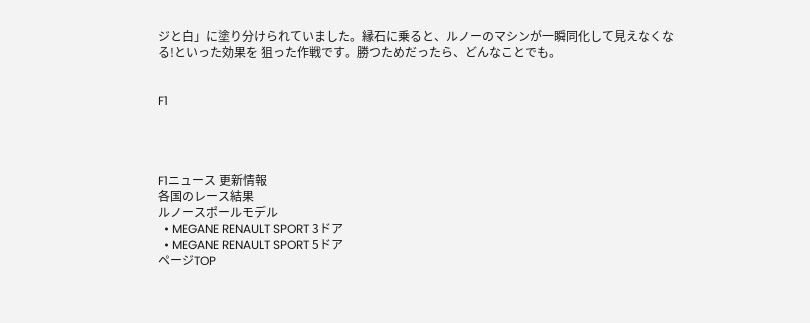ジと白」に塗り分けられていました。縁石に乗ると、ルノーのマシンが一瞬同化して見えなくなる!といった効果を 狙った作戦です。勝つためだったら、どんなことでも。


F1




F1ニュース 更新情報
各国のレース結果
ルノースポールモデル
  • MEGANE RENAULT SPORT 3ドア
  • MEGANE RENAULT SPORT 5ドア
ページTOP